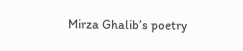Mirza Ghalib’s poetry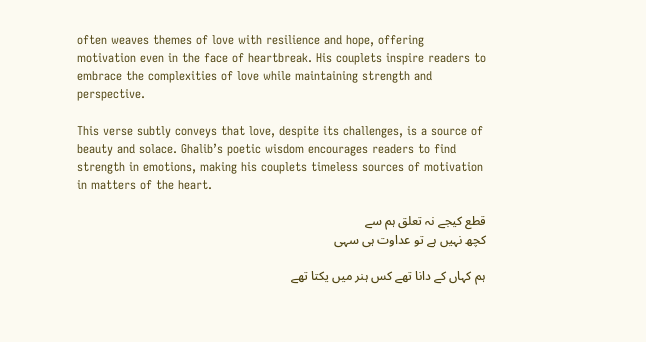often weaves themes of love with resilience and hope, offering motivation even in the face of heartbreak. His couplets inspire readers to embrace the complexities of love while maintaining strength and perspective.

This verse subtly conveys that love, despite its challenges, is a source of beauty and solace. Ghalib’s poetic wisdom encourages readers to find strength in emotions, making his couplets timeless sources of motivation in matters of the heart.

قطع کیجے نہ تعلق ہم سے
کچھ نہیں ہے تو عداوت ہی سہی

ہم کہاں کے دانا تھے کس ہنر میں یکتا تھے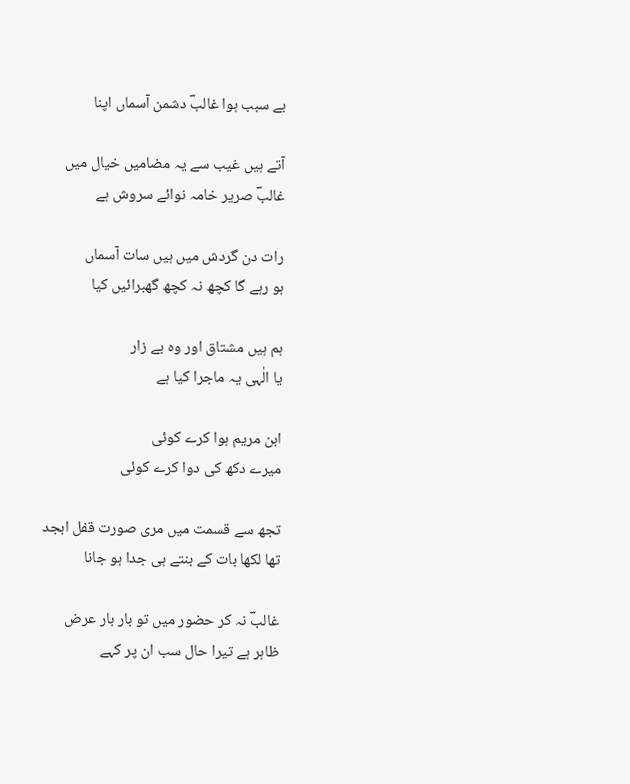بے سبب ہوا غالبؔ دشمن آسماں اپنا

آتے ہیں غیب سے یہ مضامیں خیال میں
غالبؔ صریر خامہ نوائے سروش ہے

رات دن گردش میں ہیں سات آسماں
ہو رہے گا کچھ نہ کچھ گھبرائیں کیا

ہم ہیں مشتاق اور وہ بے زار
یا الٰہی یہ ماجرا کیا ہے

ابن مریم ہوا کرے کوئی
میرے دکھ کی دوا کرے کوئی

تجھ سے قسمت میں مری صورت قفل ابجد
تھا لکھا بات کے بنتے ہی جدا ہو جانا

غالبؔ نہ کر حضور میں تو بار بار عرض
ظاہر ہے تیرا حال سب ان پر کہے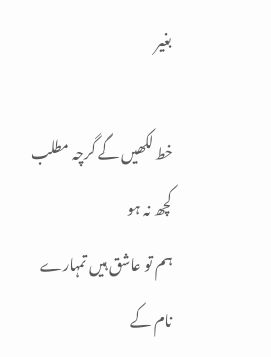بغیر

خط لکھیں گے گرچہ مطلب کچھ نہ ہو
ہم تو عاشق ہیں تمہارے نام کے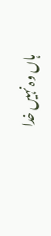ہاں وہ نہیں خدا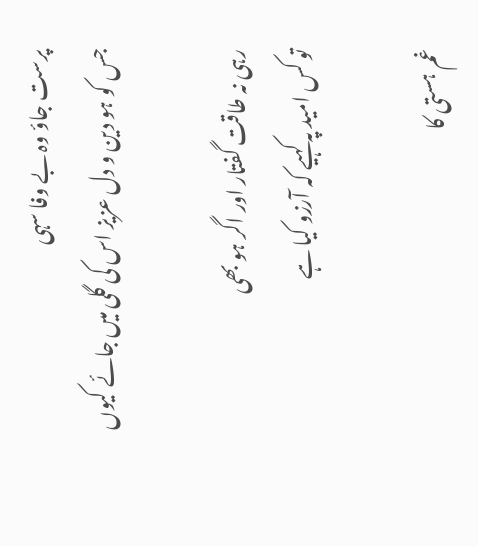پرست جاؤ وہ بے وفا سہی
جس کو ہو دین و دل عزیز اس کی گلی میں جائے کیوں

رہی نہ طاقت گفتار اور اگر ہو بھی
تو کس امید پہ کہیے کہ آرزو کیا ہے

غم ہستی کا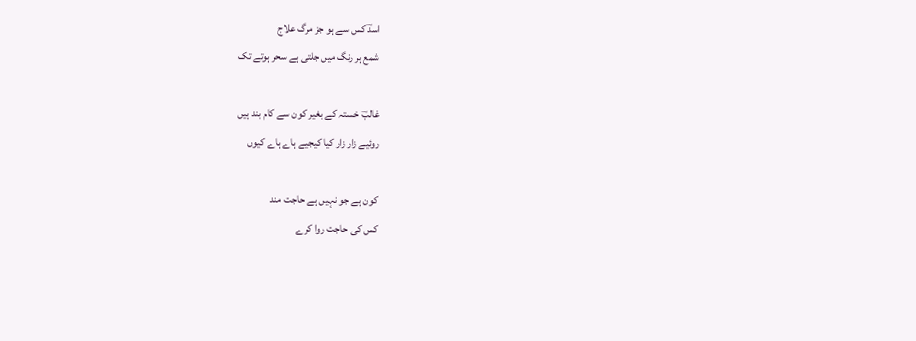اسدؔ کس سے ہو جز مرگ علاج
شمع ہر رنگ میں جلتی ہے سحر ہوتے تک

غالبؔ خستہ کے بغیر کون سے کام بند ہیں
روئیے زار زار کیا کیجیے ہاے ہاے کیوں

کون ہے جو نہیں ہے حاجت مند
کس کی حاجت روا کرے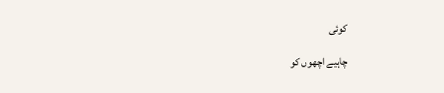کوئی

چاہیے اچھوں کو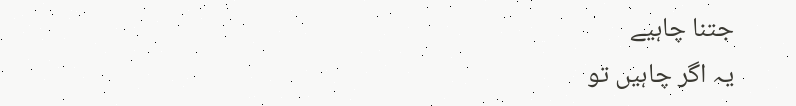جتنا چاہیے
یہ اگر چاہیں تو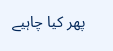پھر کیا چاہیے